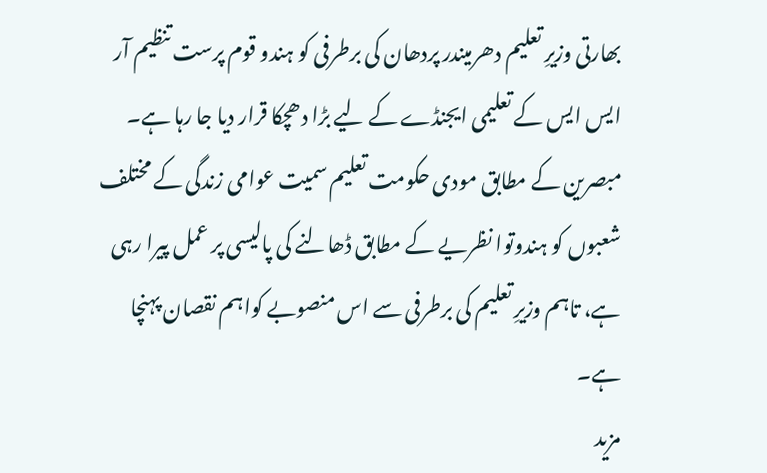بھارتی وزیرِ تعلیم دھرمیندر پردھان کی برطرفی کو ہندو قوم پرست تنظیم آر ایس ایس کے تعلیمی ایجنڈے کے لیے بڑا دھچکا قرار دیا جا رہا ہے۔ مبصرین کے مطابق مودی حکومت تعلیم سمیت عوامی زندگی کے مختلف شعبوں کو ہندوتوا نظریے کے مطابق ڈھالنے کی پالیسی پر عمل پیرا رہی ہے، تاہم وزیرِ تعلیم کی برطرفی سے اس منصوبے کواہم نقصان پہنچا ہے۔
مزید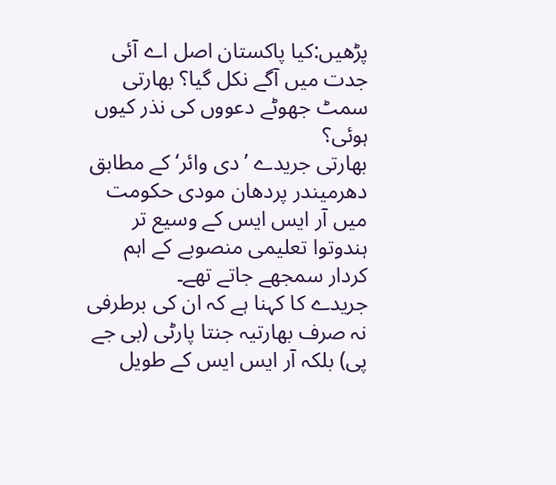پڑھیں:کیا پاکستان اصل اے آئی جدت میں آگے نکل گیا؟ بھارتی سمٹ جھوٹے دعووں کی نذر کیوں ہوئی؟
بھارتی جریدے ’دی وائر‘ کے مطابق دھرمیندر پردھان مودی حکومت میں آر ایس ایس کے وسیع تر ہندوتوا تعلیمی منصوبے کے اہم کردار سمجھے جاتے تھے۔
جریدے کا کہنا ہے کہ ان کی برطرفی نہ صرف بھارتیہ جنتا پارٹی (بی جے پی) بلکہ آر ایس ایس کے طویل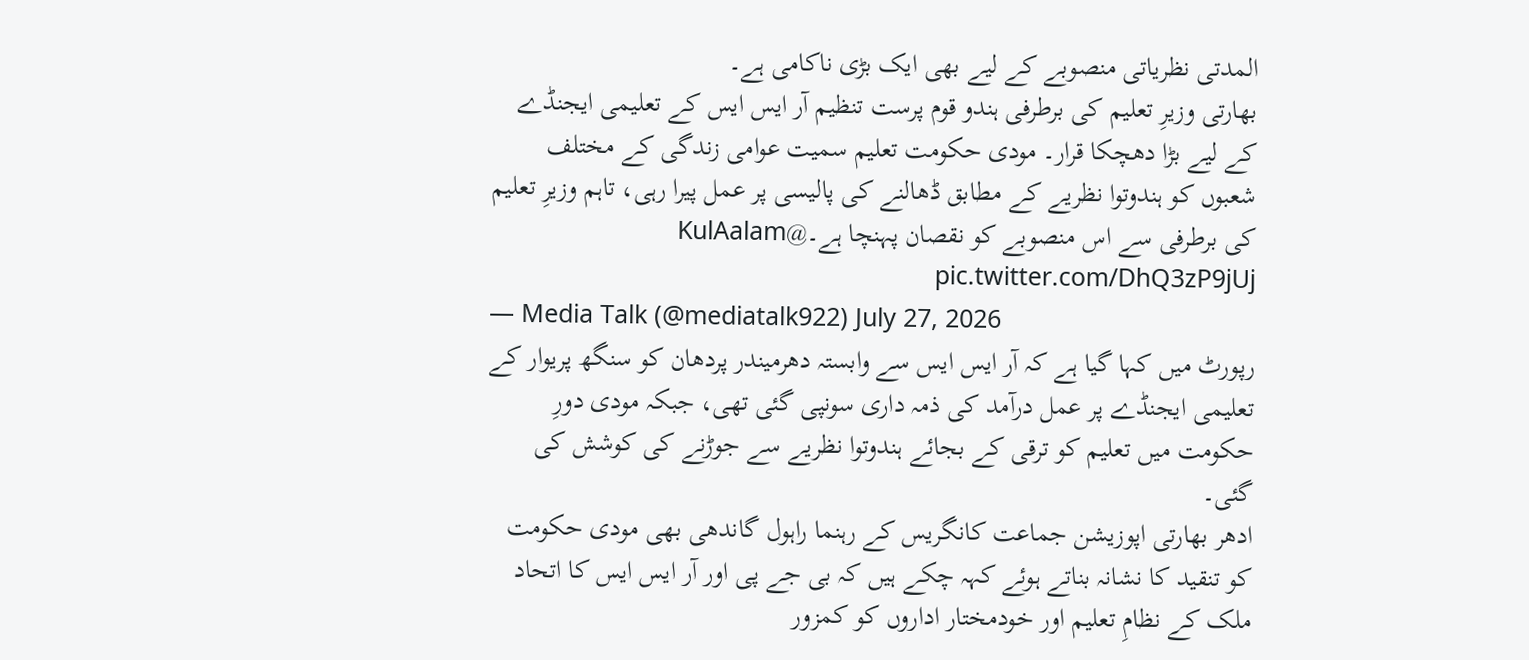المدتی نظریاتی منصوبے کے لیے بھی ایک بڑی ناکامی ہے۔
بھارتی وزیرِ تعلیم کی برطرفی ہندو قوم پرست تنظیم آر ایس ایس کے تعلیمی ایجنڈے کے لیے بڑا دھچکا قرار۔ مودی حکومت تعلیم سمیت عوامی زندگی کے مختلف شعبوں کو ہندوتوا نظریے کے مطابق ڈھالنے کی پالیسی پر عمل پیرا رہی، تاہم وزیرِ تعلیم کی برطرفی سے اس منصوبے کو نقصان پہنچا ہے۔@KulAalam pic.twitter.com/DhQ3zP9jUj
— Media Talk (@mediatalk922) July 27, 2026
رپورٹ میں کہا گیا ہے کہ آر ایس ایس سے وابستہ دھرمیندر پردھان کو سنگھ پریوار کے تعلیمی ایجنڈے پر عمل درآمد کی ذمہ داری سونپی گئی تھی، جبکہ مودی دورِ حکومت میں تعلیم کو ترقی کے بجائے ہندوتوا نظریے سے جوڑنے کی کوشش کی گئی۔
ادھر بھارتی اپوزیشن جماعت کانگریس کے رہنما راہول گاندھی بھی مودی حکومت کو تنقید کا نشانہ بناتے ہوئے کہہ چکے ہیں کہ بی جے پی اور آر ایس ایس کا اتحاد ملک کے نظامِ تعلیم اور خودمختار اداروں کو کمزور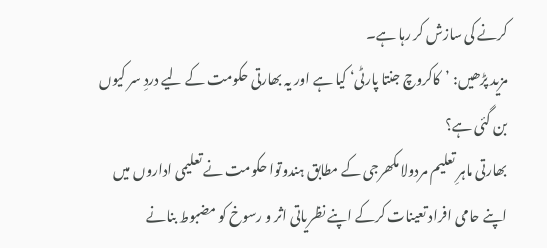کرنے کی سازش کر رہا ہے۔
مزید پڑھیں: ’کاکروچ جنتا پارٹی‘ کیا ہے اور یہ بھارتی حکومت کے لیے دردِ سر کیوں بن گئی ہے؟
بھارتی ماہرِ تعلیم مردولا مکھرجی کے مطابق ہندوتوا حکومت نے تعلیمی اداروں میں اپنے حامی افراد تعینات کرکے اپنے نظریاتی اثر و رسوخ کو مضبوط بنانے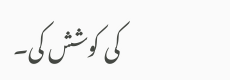کی کوشش کی۔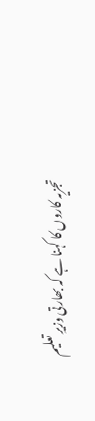تجزیہ کاروں کا کہنا ہے کہ بھارتی وزیرِ تعلیم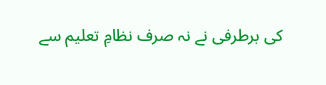کی برطرفی نے نہ صرف نظامِ تعلیم سے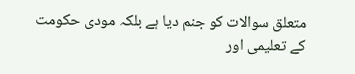متعلق سوالات کو جنم دیا ہے بلکہ مودی حکومت کے تعلیمی اور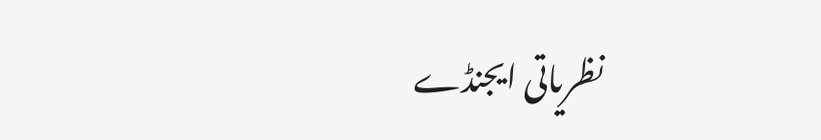نظریاتی ایجنڈے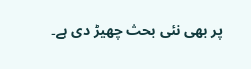پر بھی نئی بحث چھیڑ دی ہے۔